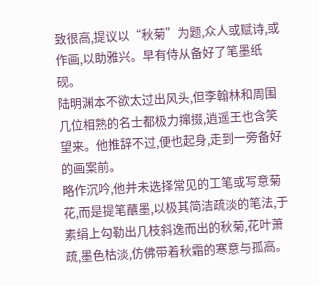致很高,提议以“秋菊”为题,众人或赋诗,或作画,以助雅兴。早有侍从备好了笔墨纸砚。
陆明渊本不欲太过出风头,但李翰林和周围几位相熟的名士都极力撺掇,逍遥王也含笑望来。他推辞不过,便也起身,走到一旁备好的画案前。
略作沉吟,他并未选择常见的工笔或写意菊花,而是提笔蘸墨,以极其简洁疏淡的笔法,于素绢上勾勒出几枝斜逸而出的秋菊,花叶萧疏,墨色枯淡,仿佛带着秋霜的寒意与孤高。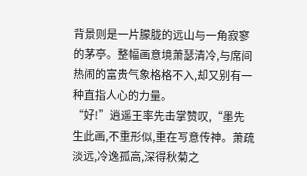背景则是一片朦胧的远山与一角寂寥的茅亭。整幅画意境萧瑟清冷,与席间热闹的富贵气象格格不入,却又别有一种直指人心的力量。
“好!”逍遥王率先击掌赞叹,“墨先生此画,不重形似,重在写意传神。萧疏淡远,冷逸孤高,深得秋菊之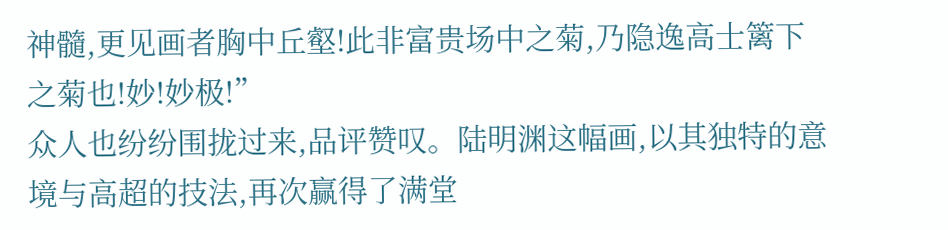神髓,更见画者胸中丘壑!此非富贵场中之菊,乃隐逸高士篱下之菊也!妙!妙极!”
众人也纷纷围拢过来,品评赞叹。陆明渊这幅画,以其独特的意境与高超的技法,再次赢得了满堂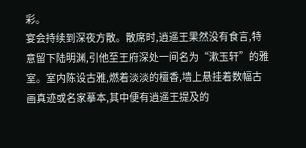彩。
宴会持续到深夜方散。散席时,逍遥王果然没有食言,特意留下陆明渊,引他至王府深处一间名为“漱玉轩”的雅室。室内陈设古雅,燃着淡淡的檀香,墙上悬挂着数幅古画真迹或名家摹本,其中便有逍遥王提及的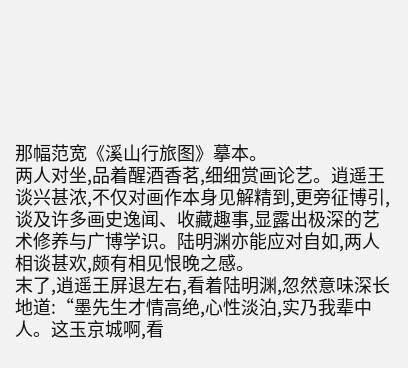那幅范宽《溪山行旅图》摹本。
两人对坐,品着醒酒香茗,细细赏画论艺。逍遥王谈兴甚浓,不仅对画作本身见解精到,更旁征博引,谈及许多画史逸闻、收藏趣事,显露出极深的艺术修养与广博学识。陆明渊亦能应对自如,两人相谈甚欢,颇有相见恨晚之感。
末了,逍遥王屏退左右,看着陆明渊,忽然意味深长地道:“墨先生才情高绝,心性淡泊,实乃我辈中人。这玉京城啊,看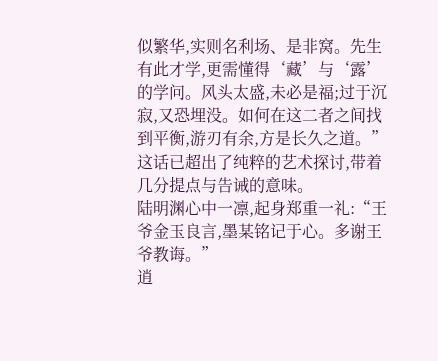似繁华,实则名利场、是非窝。先生有此才学,更需懂得‘藏’与‘露’的学问。风头太盛,未必是福;过于沉寂,又恐埋没。如何在这二者之间找到平衡,游刃有余,方是长久之道。”
这话已超出了纯粹的艺术探讨,带着几分提点与告诫的意味。
陆明渊心中一凛,起身郑重一礼:“王爷金玉良言,墨某铭记于心。多谢王爷教诲。”
逍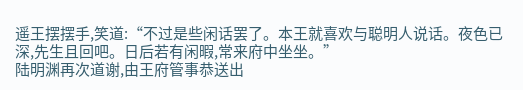遥王摆摆手,笑道:“不过是些闲话罢了。本王就喜欢与聪明人说话。夜色已深,先生且回吧。日后若有闲暇,常来府中坐坐。”
陆明渊再次道谢,由王府管事恭送出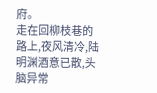府。
走在回柳枝巷的路上,夜风清冷,陆明渊酒意已散,头脑异常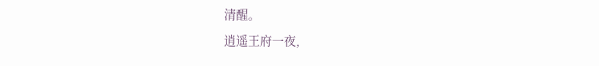清醒。
逍遥王府一夜,